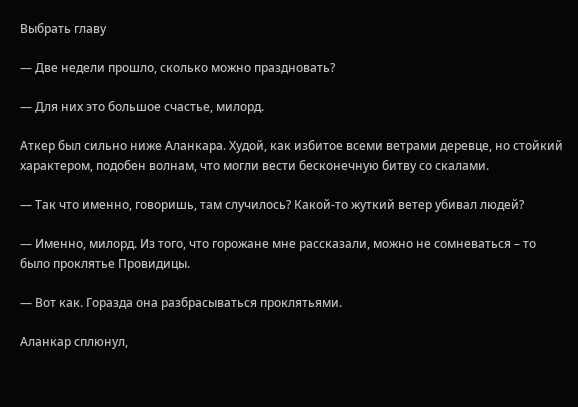Выбрать главу

— Две недели прошло, сколько можно праздновать?

— Для них это большое счастье, милорд.

Аткер был сильно ниже Аланкара. Худой, как избитое всеми ветрами деревце, но стойкий характером, подобен волнам, что могли вести бесконечную битву со скалами.

— Так что именно, говоришь, там случилось? Какой-то жуткий ветер убивал людей?

— Именно, милорд. Из того, что горожане мне рассказали, можно не сомневаться – то было проклятье Провидицы.

— Вот как. Горазда она разбрасываться проклятьями.

Аланкар сплюнул,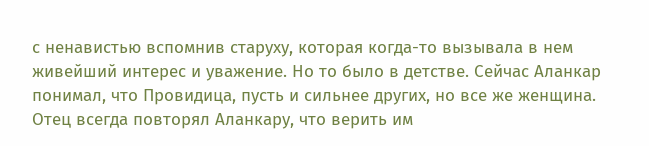с ненавистью вспомнив старуху, которая когда-то вызывала в нем живейший интерес и уважение. Но то было в детстве. Сейчас Аланкар понимал, что Провидица, пусть и сильнее других, но все же женщина. Отец всегда повторял Аланкару, что верить им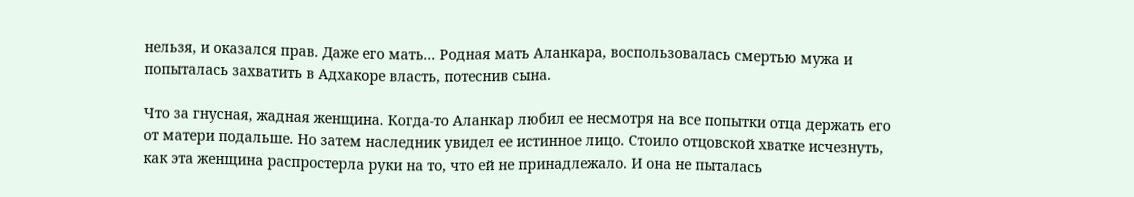нельзя, и оказался прав. Даже его мать... Родная мать Аланкара, воспользовалась смертью мужа и попыталась захватить в Адхакоре власть, потеснив сына.

Что за гнусная, жадная женщина. Когда-то Аланкар любил ее несмотря на все попытки отца держать его от матери подальше. Но затем наследник увидел ее истинное лицо. Стоило отцовской хватке исчезнуть, как эта женщина распростерла руки на то, что ей не принадлежало. И она не пыталась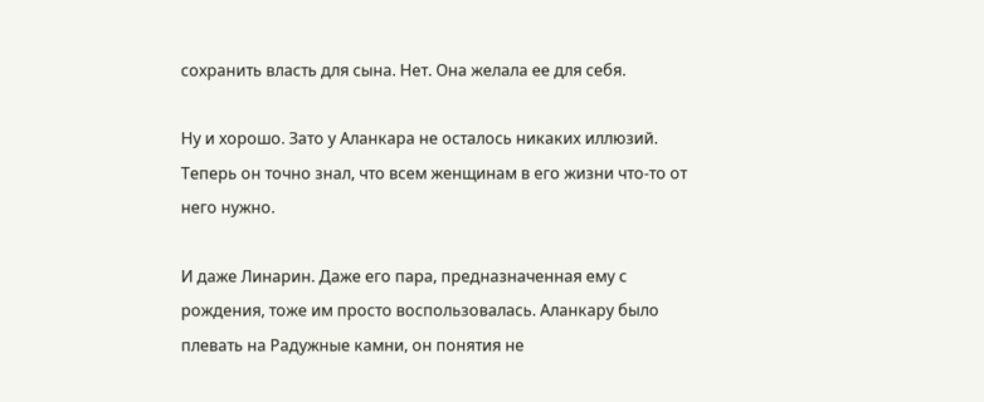сохранить власть для сына. Нет. Она желала ее для себя.

Ну и хорошо. Зато у Аланкара не осталось никаких иллюзий. Теперь он точно знал, что всем женщинам в его жизни что-то от него нужно.

И даже Линарин. Даже его пара, предназначенная ему с рождения, тоже им просто воспользовалась. Аланкару было плевать на Радужные камни, он понятия не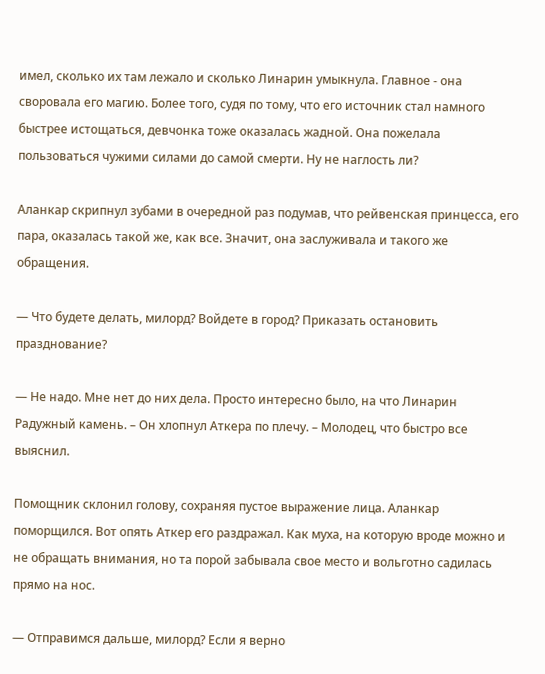имел, сколько их там лежало и сколько Линарин умыкнула. Главное - она своровала его магию. Более того, судя по тому, что его источник стал намного быстрее истощаться, девчонка тоже оказалась жадной. Она пожелала пользоваться чужими силами до самой смерти. Ну не наглость ли?

Аланкар скрипнул зубами в очередной раз подумав, что рейвенская принцесса, его пара, оказалась такой же, как все. Значит, она заслуживала и такого же обращения.

— Что будете делать, милорд? Войдете в город? Приказать остановить празднование?

— Не надо. Мне нет до них дела. Просто интересно было, на что Линарин Радужный камень. – Он хлопнул Аткера по плечу. – Молодец, что быстро все выяснил.

Помощник склонил голову, сохраняя пустое выражение лица. Аланкар поморщился. Вот опять Аткер его раздражал. Как муха, на которую вроде можно и не обращать внимания, но та порой забывала свое место и вольготно садилась прямо на нос.

— Отправимся дальше, милорд? Если я верно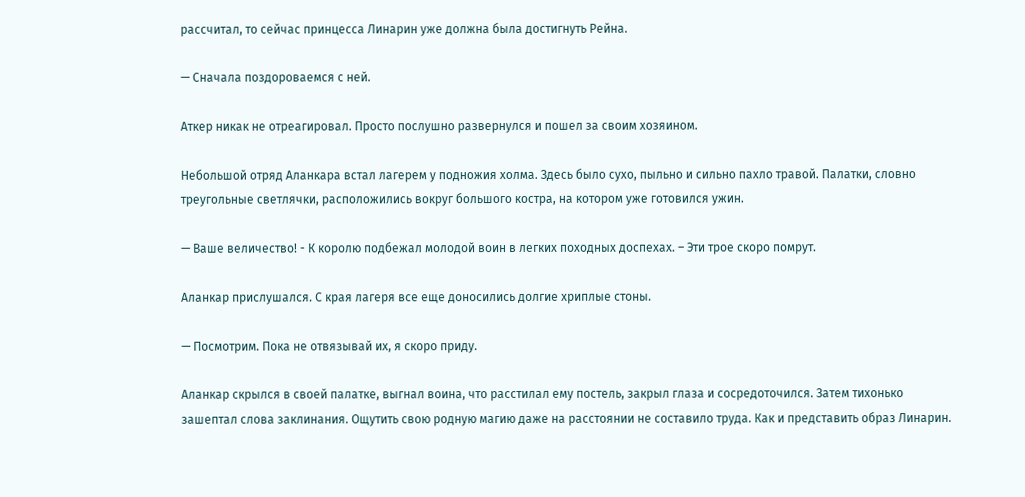рассчитал, то сейчас принцесса Линарин уже должна была достигнуть Рейна.

— Сначала поздороваемся с ней.

Аткер никак не отреагировал. Просто послушно развернулся и пошел за своим хозяином.

Небольшой отряд Аланкара встал лагерем у подножия холма. Здесь было сухо, пыльно и сильно пахло травой. Палатки, словно треугольные светлячки, расположились вокруг большого костра, на котором уже готовился ужин.

— Ваше величество! - К королю подбежал молодой воин в легких походных доспехах. – Эти трое скоро помрут.

Аланкар прислушался. С края лагеря все еще доносились долгие хриплые стоны.

— Посмотрим. Пока не отвязывай их, я скоро приду.

Аланкар скрылся в своей палатке, выгнал воина, что расстилал ему постель, закрыл глаза и сосредоточился. Затем тихонько зашептал слова заклинания. Ощутить свою родную магию даже на расстоянии не составило труда. Как и представить образ Линарин.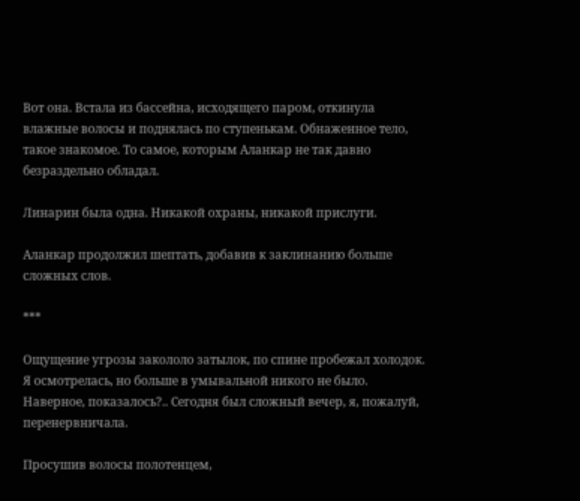Вот она. Встала из бассейна, исходящего паром, откинула влажные волосы и поднялась по ступенькам. Обнаженное тело, такое знакомое. То самое, которым Аланкар не так давно безраздельно обладал.

Линарин была одна. Никакой охраны, никакой прислуги.

Аланкар продолжил шептать, добавив к заклинанию больше сложных слов.

***

Ощущение угрозы закололо затылок, по спине пробежал холодок. Я осмотрелась, но больше в умывальной никого не было. Наверное, показалось?.. Сегодня был сложный вечер, я, пожалуй, перенервничала.

Просушив волосы полотенцем,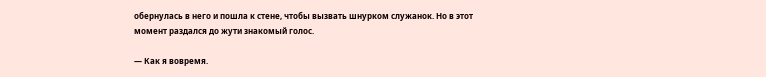обернулась в него и пошла к стене, чтобы вызвать шнурком служанок. Но в этот момент раздался до жути знакомый голос.

— Как я вовремя.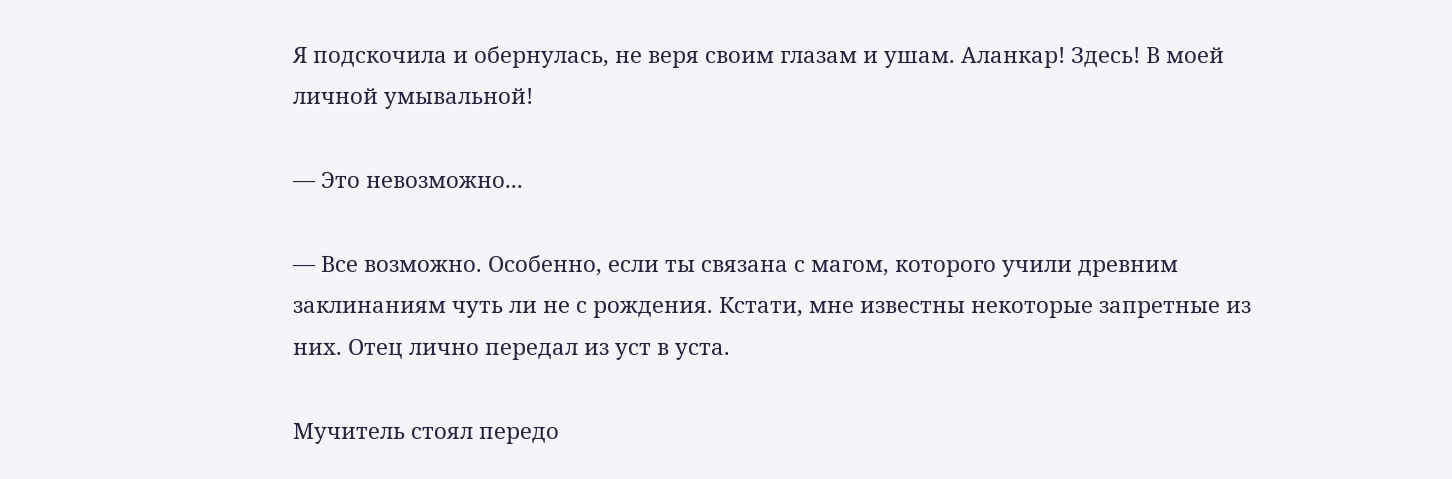Я подскочила и обернулась, не веря своим глазам и ушам. Аланкар! Здесь! В моей личной умывальной!

— Это невозможно...

— Все возможно. Особенно, если ты связана с магом, которого учили древним заклинаниям чуть ли не с рождения. Кстати, мне известны некоторые запретные из них. Отец лично передал из уст в уста.

Мучитель стоял передо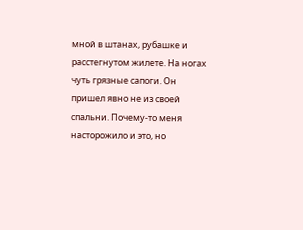мной в штанах, рубашке и расстегнутом жилете. На ногах чуть грязные сапоги. Он пришел явно не из своей спальни. Почему-то меня насторожило и это, но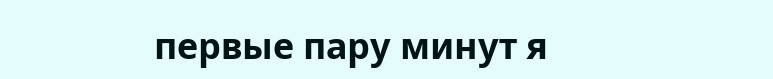первые пару минут я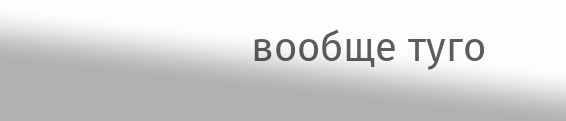вообще туго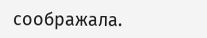соображала.